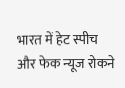भारत में हेट स्पीच और फेक न्यूज रोकने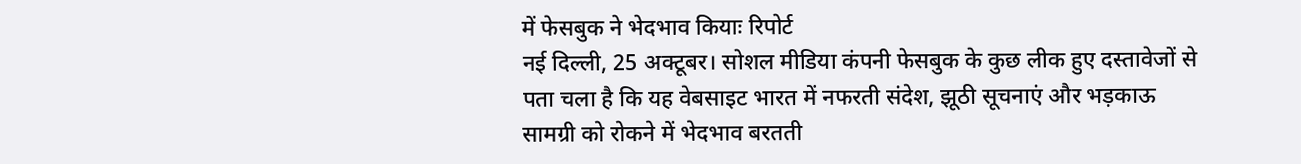में फेसबुक ने भेदभाव कियाः रिपोर्ट
नई दिल्ली, 25 अक्टूबर। सोशल मीडिया कंपनी फेसबुक के कुछ लीक हुए दस्तावेजों से पता चला है कि यह वेबसाइट भारत में नफरती संदेश, झूठी सूचनाएं और भड़काऊ सामग्री को रोकने में भेदभाव बरतती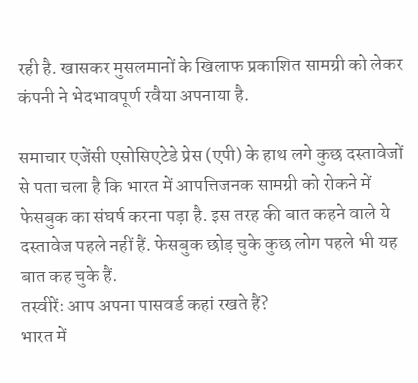रही है. खासकर मुसलमानों के खिलाफ प्रकाशित सामग्री को लेकर कंपनी ने भेदभावपूर्ण रवैया अपनाया है.

समाचार एजेंसी एसोसिएटेडे प्रेस (एपी) के हाथ लगे कुछ दस्तावेजों से पता चला है कि भारत में आपत्तिजनक सामग्री को रोकने में फेसबुक का संघर्ष करना पड़ा है. इस तरह की बात कहने वाले ये दस्तावेज पहले नहीं हैं. फेसबुक छोड़ चुके कुछ लोग पहले भी यह बात कह चुके हैं.
तस्वीरेंः आप अपना पासवर्ड कहां रखते हैं?
भारत में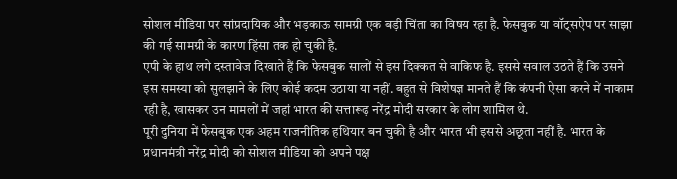सोशल मीडिया पर सांप्रदायिक और भड़काऊ सामग्री एक बड़ी चिंता का विषय रहा है. फेसबुक या वॉट्सऐप पर साझा की गई सामग्री के कारण हिंसा तक हो चुकी है.
एपी के हाथ लगे दस्तावेज दिखाते हैं कि फेसबुक सालों से इस दिक्कत से वाकिफ है. इससे सवाल उठते हैं कि उसने इस समस्या को सुलझाने के लिए कोई कदम उठाया या नहीं. बहुत से विशेषज्ञ मानते हैं कि कंपनी ऐसा करने में नाकाम रही है, खासकर उन मामलों में जहां भारत की सत्तारूढ़ नरेंद्र मोदी सरकार के लोग शामिल थे.
पूरी दुनिया में फेसबुक एक अहम राजनीतिक हथियार बन चुकी है और भारत भी इससे अछूता नहीं है. भारत के प्रधानमंत्री नरेंद्र मोदी को सोशल मीडिया को अपने पक्ष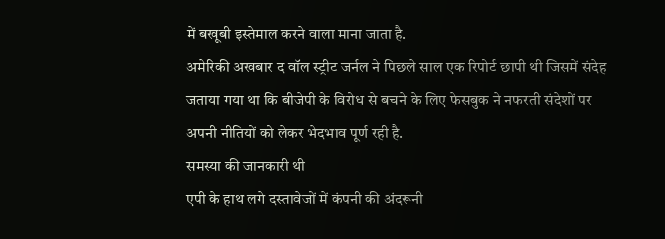में बखूबी इस्तेमाल करने वाला माना जाता है.
अमेरिकी अखबार द वॉल स्ट्रीट जर्नल ने पिछले साल एक रिपोर्ट छापी थी जिसमें संदेह जताया गया था कि बीजेपी के विरोध से बचने के लिए फेसबुक ने नफरती संदेशों पर अपनी नीतियों को लेकर भेदभाव पूर्ण रही है.
समस्या की जानकारी थी
एपी के हाथ लगे दस्तावेजों में कंपनी की अंदरूनी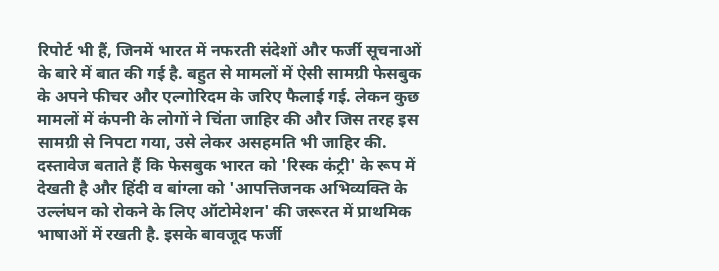रिपोर्ट भी हैं, जिनमें भारत में नफरती संदेशों और फर्जी सूचनाओं के बारे में बात की गई है. बहुत से मामलों में ऐसी सामग्री फेसबुक के अपने फीचर और एल्गोरिदम के जरिए फैलाई गई. लेकन कुछ मामलों में कंपनी के लोगों ने चिंता जाहिर की और जिस तरह इस सामग्री से निपटा गया, उसे लेकर असहमति भी जाहिर की.
दस्तावेज बताते हैं कि फेसबुक भारत को 'रिस्क कंट्री' के रूप में देखती है और हिंदी व बांग्ला को 'आपत्तिजनक अभिव्यक्ति के उल्लंघन को रोकने के लिए ऑटोमेशन' की जरूरत में प्राथमिक भाषाओं में रखती है. इसके बावजूद फर्जी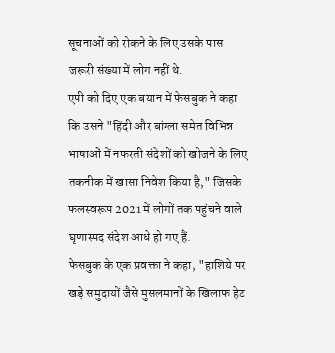सूचनाओं को रोकने के लिए उसके पास जरूरी संख्या में लोग नहीं थे.
एपी को दिए एक बयान में फेसबुक ने कहा कि उसने "हिंदी और बांग्ला समेत विभिन्न भाषाओं में नफरती संदेशों को खोजने के लिए तकनीक में खासा निवेश किया है," जिसके फलस्वरूप 2021 में लोगों तक पहुंचने वाले घृणास्पद संदेश आधे हो गए हैं.
फेसबुक के एक प्रवक्ता ने कहा, "हाशिये पर खड़े समुदायों जैसे मुसलमानों के खिलाफ हेट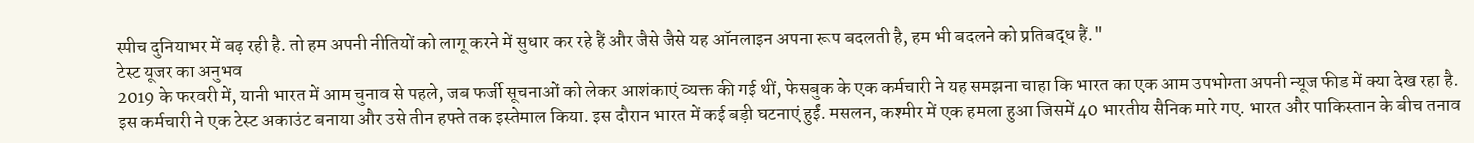स्पीच दुनियाभर में बढ़ रही है. तो हम अपनी नीतियों को लागू करने में सुधार कर रहे हैं और जैसे जैसे यह ऑनलाइन अपना रूप बदलती है, हम भी बदलने को प्रतिबद्ध हैं."
टेस्ट यूजर का अनुभव
2019 के फरवरी में, यानी भारत में आम चुनाव से पहले, जब फर्जी सूचनाओं को लेकर आशंकाएं व्यक्त की गई थीं, फेसबुक के एक कर्मचारी ने यह समझना चाहा कि भारत का एक आम उपभोग्ता अपनी न्यूज फीड में क्या देख रहा है.
इस कर्मचारी ने एक टेस्ट अकाउंट बनाया और उसे तीन हफ्ते तक इस्तेमाल किया. इस दौरान भारत में कई बड़ी घटनाएं हुईं. मसलन, कश्मीर में एक हमला हुआ जिसमें 40 भारतीय सैनिक मारे गए. भारत और पाकिस्तान के बीच तनाव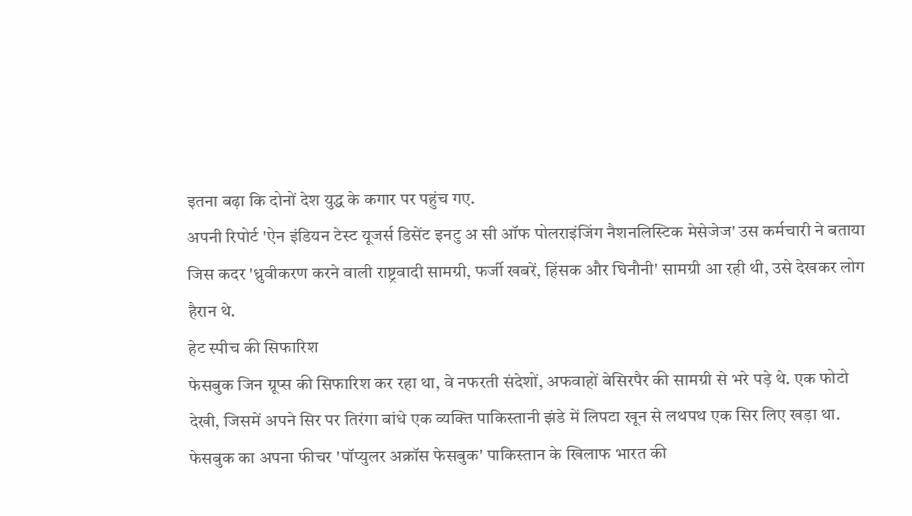इतना बढ़ा कि दोनों देश युद्ध के कगार पर पहुंच गए.
अपनी रिपोर्ट 'ऐन इंडियन टेस्ट यूजर्स डिसेंट इनटु अ सी ऑफ पोलराइंजिंग नैशनलिस्टिक मेसेजेज' उस कर्मचारी ने बताया जिस कदर 'ध्रुवीकरण करने वाली राष्ट्रवादी सामग्री, फर्जी खबरें, हिंसक और घिनौनी' सामग्री आ रही थी, उसे देखकर लोग हैरान थे.
हेट स्पीच की सिफारिश
फेसबुक जिन ग्रूप्स की सिफारिश कर रहा था, वे नफरती संदेशों, अफवाहों बेसिरपैर की सामग्री से भरे पड़े थे. एक फोटो देखी, जिसमें अपने सिर पर तिरंगा बांधे एक व्यक्ति पाकिस्तानी झंडे में लिपटा खून से लथपथ एक सिर लिए खड़ा था.
फेसबुक का अपना फीचर 'पॉप्युलर अक्रॉस फेसबुक' पाकिस्तान के खिलाफ भारत की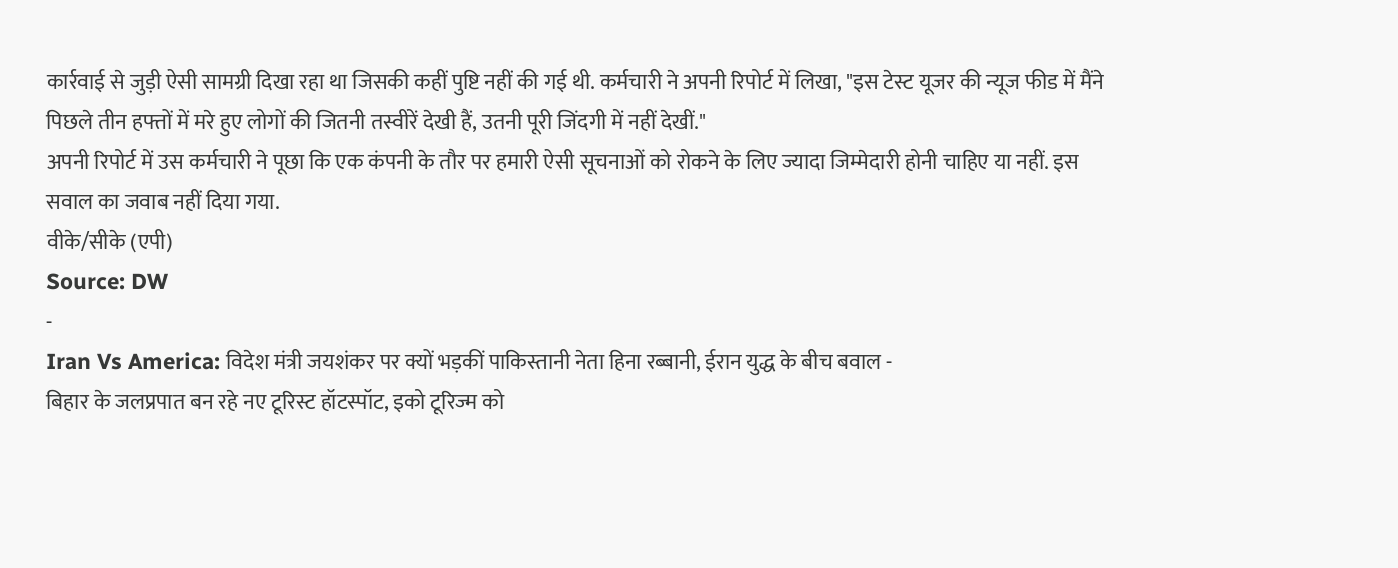कार्रवाई से जुड़ी ऐसी सामग्री दिखा रहा था जिसकी कहीं पुष्टि नहीं की गई थी. कर्मचारी ने अपनी रिपोर्ट में लिखा, "इस टेस्ट यूजर की न्यूज फीड में मैंने पिछले तीन हफ्तों में मरे हुए लोगों की जितनी तस्वीरें देखी हैं, उतनी पूरी जिंदगी में नहीं देखीं."
अपनी रिपोर्ट में उस कर्मचारी ने पूछा कि एक कंपनी के तौर पर हमारी ऐसी सूचनाओं को रोकने के लिए ज्यादा जिम्मेदारी होनी चाहिए या नहीं. इस सवाल का जवाब नहीं दिया गया.
वीके/सीके (एपी)
Source: DW
-
Iran Vs America: विदेश मंत्री जयशंकर पर क्यों भड़कीं पाकिस्तानी नेता हिना रब्बानी, ईरान युद्ध के बीच बवाल -
बिहार के जलप्रपात बन रहे नए टूरिस्ट हॉटस्पॉट, इको टूरिज्म को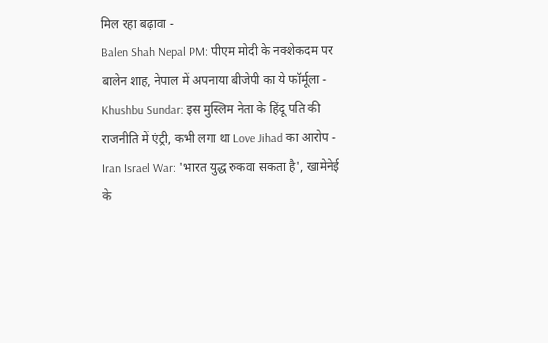मिल रहा बढ़ावा -
Balen Shah Nepal PM: पीएम मोदी के नक्शेकदम पर बालेन शाह, नेपाल में अपनाया बीजेपी का ये फॉर्मूला -
Khushbu Sundar: इस मुस्लिम नेता के हिंदू पति की राजनीति में एंट्री, कभी लगा था Love Jihad का आरोप -
Iran Israel War: 'भारत युद्ध रुकवा सकता है', खामेनेई के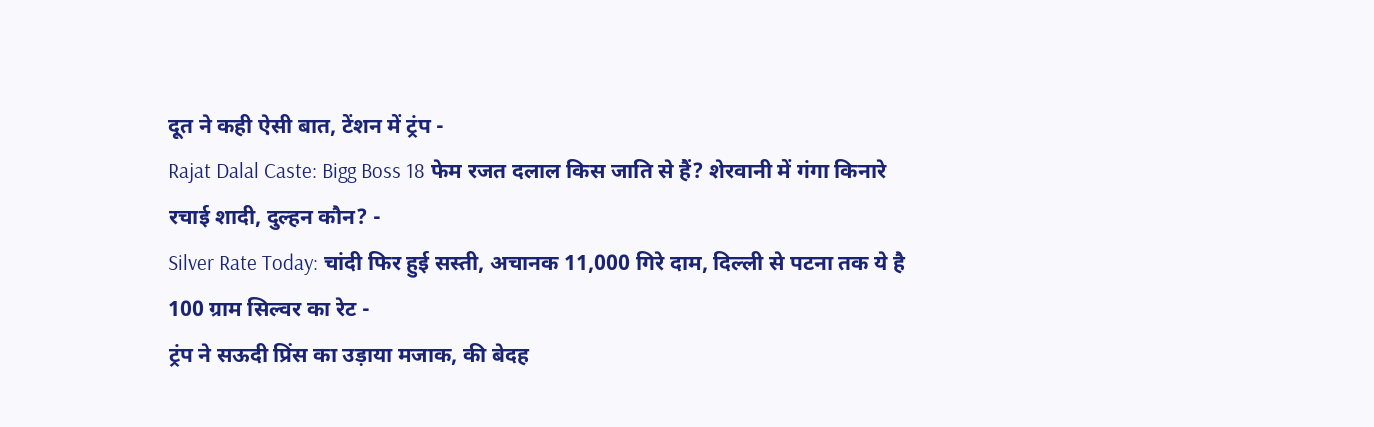दूत ने कही ऐसी बात, टेंशन में ट्रंप -
Rajat Dalal Caste: Bigg Boss 18 फेम रजत दलाल किस जाति से हैं? शेरवानी में गंगा किनारे रचाई शादी, दुल्हन कौन? -
Silver Rate Today: चांदी फिर हुई सस्ती, अचानक 11,000 गिरे दाम, दिल्ली से पटना तक ये है 100 ग्राम सिल्वर का रेट -
ट्रंप ने सऊदी प्रिंस का उड़ाया मजाक, की बेदह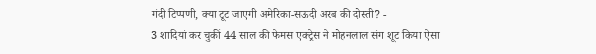गंदी टिप्पणी, क्या टूट जाएगी अमेरिका-सऊदी अरब की दोस्ती? -
3 शादियां कर चुकीं 44 साल की फेमस एक्ट्रेस ने मोहनलाल संग शूट किया ऐसा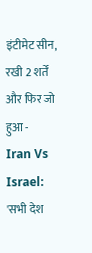इंटीमेट सीन, रखी 2 शर्तें और फिर जो हुआ -
Iran Vs Israel: 'सभी देश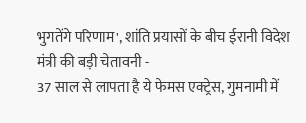भुगतेंगे परिणाम', शांति प्रयासों के बीच ईरानी विदेश मंत्री की बड़ी चेतावनी -
37 साल से लापता है ये फेमस एक्ट्रेस, गुमनामी में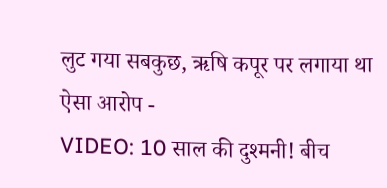लुट गया सबकुछ, ऋषि कपूर पर लगाया था ऐसा आरोप -
VIDEO: 10 साल की दुश्मनी! बीच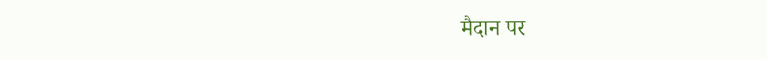मैदान पर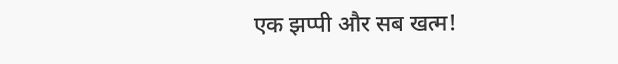एक झप्पी और सब खत्म!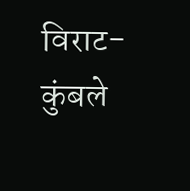विराट-कुंबले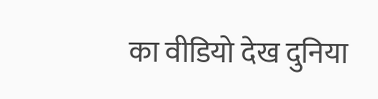का वीडियो देख दुनिया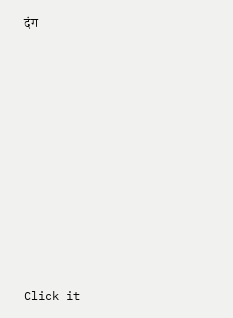दंग












Click it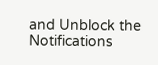and Unblock the Notifications